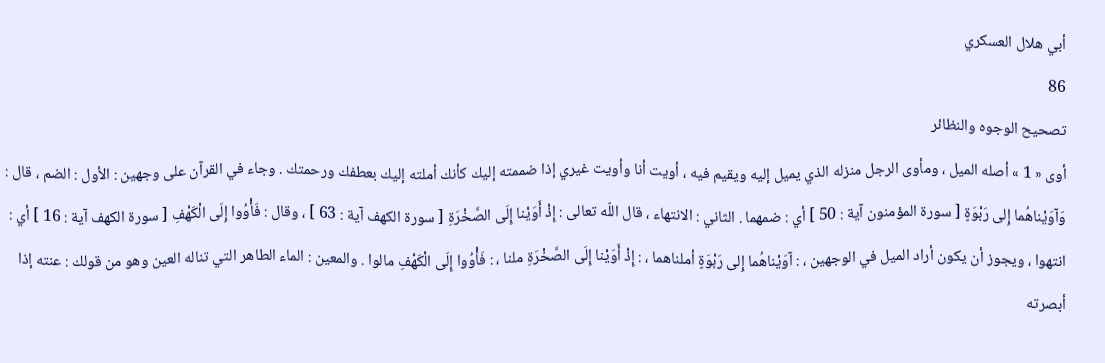أبي هلال العسكري
86
تصحيح الوجوه والنظائر
أوى « 1 » أصله الميل ، ومأوى الرجل منزله الذي يميل إليه ويقيم فيه ، أويت أنا وأويت غيري إذا ضممته إليك كأنك أملته إليك بعطفك ورحمتك . وجاء في القرآن على وجهين : الأول : الضم ، قال : وَآوَيْناهُما إِلى رَبْوَةٍ [ سورة المؤمنون آية : 50 ] أي : ضمهما . الثاني : الانتهاء ، قال اللّه تعالى : إِذْ أَوَيْنا إِلَى الصَّخْرَةِ [ سورة الكهف آية : 63 ] ، وقال : فَأْوُوا إِلَى الْكَهْفِ [ سورة الكهف آية : 16 ] أي : انتهوا ، ويجوز أن يكون أراد الميل في الوجهين ، : آوَيْناهُما إِلى رَبْوَةٍ أملناهما ، : إِذْ أَوَيْنا إِلَى الصَّخْرَةِ ملنا ، : فَأْوُوا إِلَى الْكَهْفِ مالوا . والمعين : الماء الطاهر التي تناله العين وهو من قولك : عنته إذا أبصرته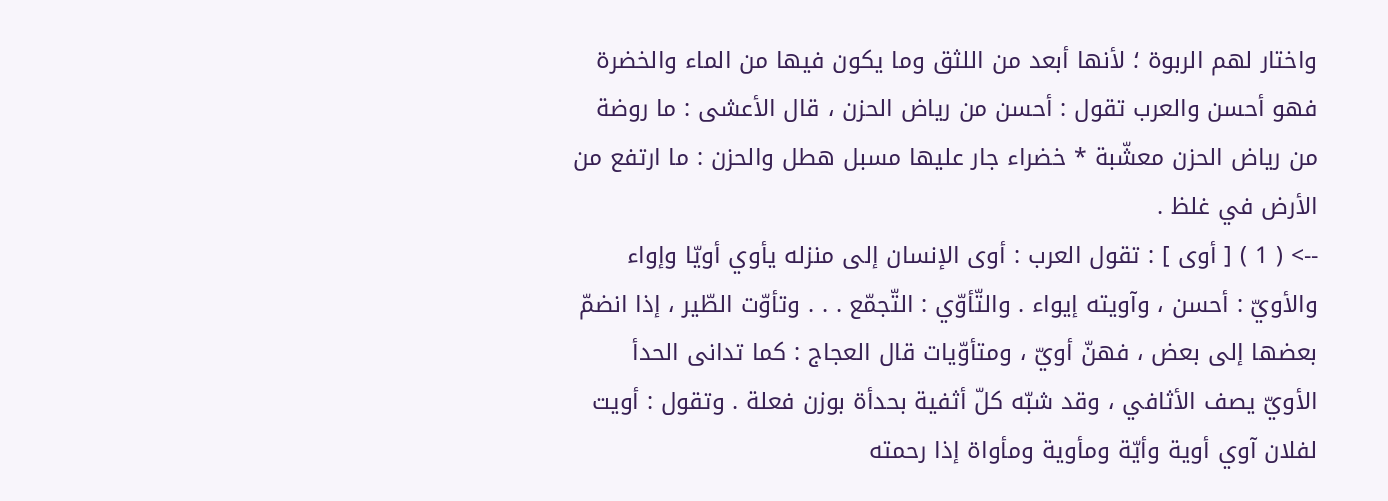واختار لهم الربوة ؛ لأنها أبعد من اللثق وما يكون فيها من الماء والخضرة فهو أحسن والعرب تقول : أحسن من رياض الحزن ، قال الأعشى : ما روضة من رياض الحزن معشّبة * خضراء جار عليها مسبل هطل والحزن : ما ارتفع من الأرض في غلظ .
--> ( 1 ) [ أوى ] : تقول العرب : أوى الإنسان إلى منزله يأوي أويّا وإواء والأويّ : أحسن ، وآويته إيواء . والتّأوّي : التّجمّع . . . وتأوّت الطّير ، إذا انضمّ بعضها إلى بعض ، فهنّ أويّ ، ومتأوّيات قال العجاج : كما تدانى الحدأ الأويّ يصف الأثافي ، وقد شبّه كلّ أثفية بحدأة بوزن فعلة . وتقول : أويت لفلان آوي أوية وأيّة ومأوية ومأواة إذا رحمته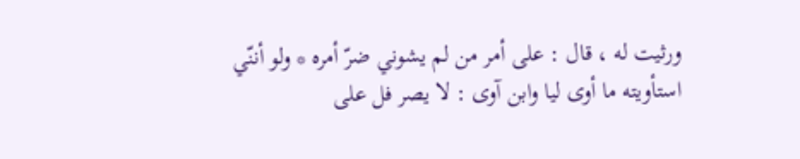ورثيت له ، قال : على أمر من لم يشوني ضرّ أمره * ولو أننّي استأويته ما أوى ليا وابن آوى : لا يصر فل على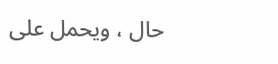حال ، ويحمل على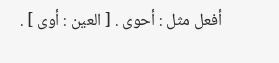أفعل مثل : أحوى . [ العين : أوى ] .